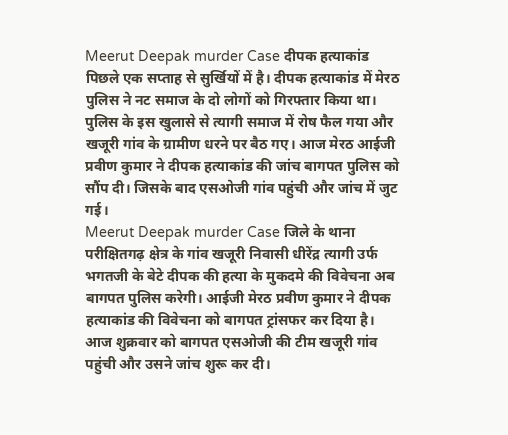Meerut Deepak murder Case दीपक हत्याकांड पिछले एक सप्ताह से सुर्खियों में है। दीपक हत्याकांड में मेरठ पुलिस ने नट समाज के दो लोगों को गिरफ्तार किया था। पुलिस के इस खुलासे से त्यागी समाज में रोष फैल गया और खजूरी गांव के ग्रामीण धरने पर बैठ गए। आज मेरठ आईजी प्रवीण कुमार ने दीपक हत्याकांड की जांच बागपत पुलिस को सौंप दी। जिसके बाद एसओजी गांव पहुंची और जांच में जुट गई।
Meerut Deepak murder Case जिले के थाना परीक्षितगढ़ क्षेत्र के गांव खजूरी निवासी धीरेंद्र त्यागी उर्फ भगतजी के बेटे दीपक की हत्या के मुकदमे की विवेचना अब बागपत पुलिस करेगी। आईजी मेरठ प्रवीण कुमार ने दीपक हत्याकांड की विवेचना को बागपत ट्रांसफर कर दिया है। आज शुक्रवार को बागपत एसओजी की टीम खजूरी गांव पहुंची और उसने जांच शुरू कर दी।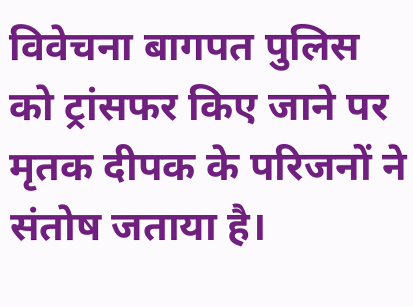विवेचना बागपत पुलिस को ट्रांसफर किए जाने पर मृतक दीपक के परिजनों ने संतोष जताया है।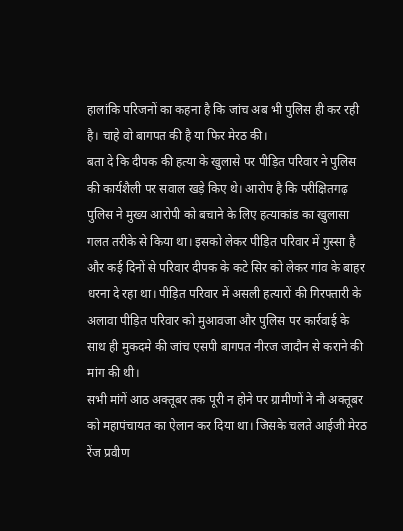हालांकि परिजनों का कहना है कि जांच अब भी पुलिस ही कर रही है। चाहे वो बागपत की है या फिर मेरठ की।
बता दे कि दीपक की हत्या के खुलासे पर पीड़ित परिवार ने पुलिस की कार्यशैली पर सवाल खड़े किए थे। आरोप है कि परीक्षितगढ़ पुलिस ने मुख्य आरोपी को बचाने के लिए हत्याकांड का खुलासा गलत तरीके से किया था। इसको लेकर पीड़ित परिवार में गुस्सा है और कई दिनों से परिवार दीपक के कटे सिर को लेकर गांव के बाहर धरना दे रहा था। पीड़ित परिवार में असली हत्यारों की गिरफ्तारी के अलावा पीड़ित परिवार को मुआवजा और पुलिस पर कार्रवाई के साथ ही मुकदमे की जांच एसपी बागपत नीरज जादौन से कराने की मांग की थी।
सभी मांगें आठ अक्तूबर तक पूरी न होने पर ग्रामीणों ने नौ अक्तूबर को महापंचायत का ऐलान कर दिया था। जिसके चलते आईजी मेरठ रेंज प्रवीण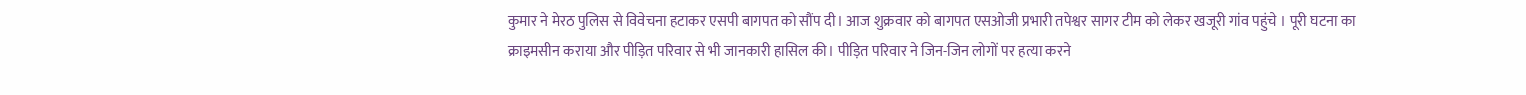कुमार ने मेरठ पुलिस से विवेचना हटाकर एसपी बागपत को सौंप दी। आज शुक्रवार को बागपत एसओजी प्रभारी तपेश्वर सागर टीम को लेकर खजूरी गांव पहुंचे । पूरी घटना का क्राइमसीन कराया और पीड़ित परिवार से भी जानकारी हासिल की। पीड़ित परिवार ने जिन-जिन लोगों पर हत्या करने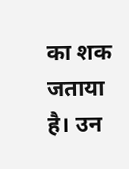का शक जताया है। उन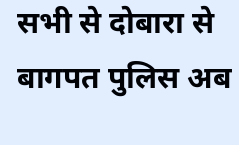सभी से दोबारा से बागपत पुलिस अब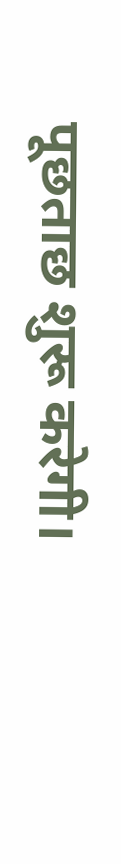पूछताछ शुरू करेगी।